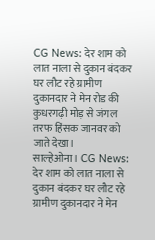CG News: देर शाम को लात नाला से दुकान बंदकर घर लौट रहे ग्रामीण दुकानदार ने मेन रोड की कुधरगढ़ी मोड़ से जंगल तरफ हिंसक जानवर को जाते देखा।
साल्हेओना। CG News: देर शाम को लात नाला से दुकान बंदकर घर लौट रहे ग्रामीण दुकानदार ने मेन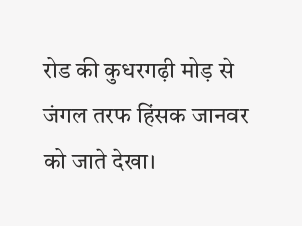रोड की कुधरगढ़ी मोड़ से जंगल तरफ हिंसक जानवर को जाते देखा।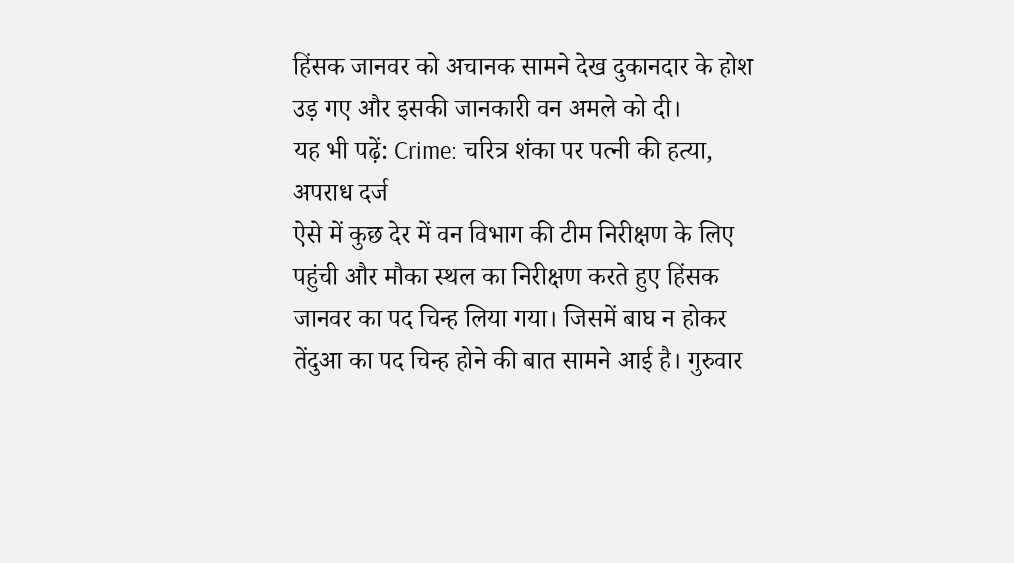हिंसक जानवर को अचानक सामने देख दुकानदार के होश उड़ गए और इसकी जानकारी वन अमले को दी।
यह भी पढ़ें: Crime: चरित्र शंका पर पत्नी की हत्या, अपराध दर्ज
ऐसे में कुछ देर में वन विभाग की टीम निरीक्षण के लिए पहुंची और मौका स्थल का निरीक्षण करते हुए हिंसक जानवर का पद चिन्ह लिया गया। जिसमें बाघ न होकर तेंदुआ का पद चिन्ह होने की बात सामने आई है। गुरुवार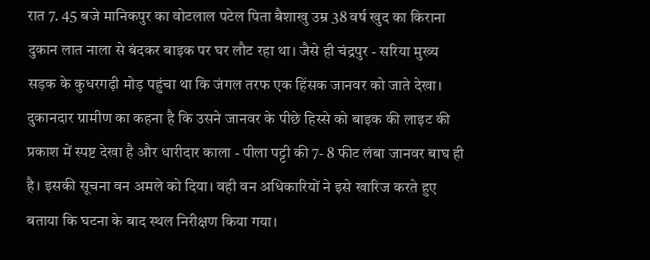रात 7. 45 बजे मानिकपुर का वोटलाल पटेल पिता बैशाखु उम्र 38 वर्ष खुद का किराना दुकान लात नाला से बंदकर बाइक पर घर लौट रहा था। जैसे ही चंद्रपुर - सरिया मुख्य सड़क के कुधरगढ़ी मोड़ पहुंचा था कि जंगल तरफ एक हिंसक जानवर को जाते देखा।
दुकानदार ग्रामीण का कहना है कि उसने जानवर के पीछे हिस्से को बाइक की लाइट की प्रकाश में स्पष्ट देखा है और धारीदार काला - पीला पट्टी की 7- 8 फीट लंबा जानवर बाघ ही है। इसकी सूचना वन अमले को दिया। वही वन अधिकारियों ने इसे खारिज करते हुए बताया कि घटना के बाद स्थल निरीक्षण किया गया।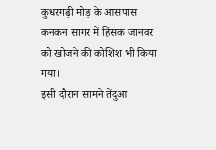कुधरगढ़ी मोड़ के आसपास कनकन सागर में हिंसक जानवर को खोजने की कोशिश भी किया गया।
इसी दौरान सामने तेंदुआ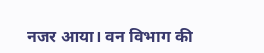नजर आया। वन विभाग की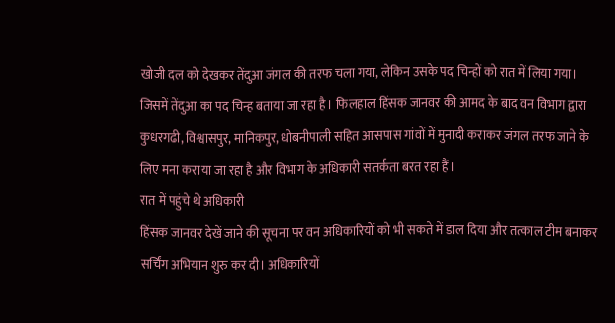खोजी दल को देखकर तेंदुआ जंगल की तरफ चला गया, लेकिन उसके पद चिन्हों को रात में लिया गया। जिसमें तेंदुआ का पद चिन्ह बताया जा रहा है। फिलहाल हिंसक जानवर की आमद के बाद वन विभाग द्वारा कुधरगढी, विश्वासपुर, मानिकपुर, धोबनीपाली सहित आसपास गांवों में मुनादी कराकर जंगल तरफ जाने के लिए मना कराया जा रहा है और विभाग के अधिकारी सतर्कता बरत रहा हैं।
रात में पहुंचे थे अधिकारी
हिंसक जानवर देखें जाने की सूचना पर वन अधिकारियों को भी सकते में डाल दिया और तत्काल टीम बनाकर सर्चिंग अभियान शुरु कर दी। अधिकारियों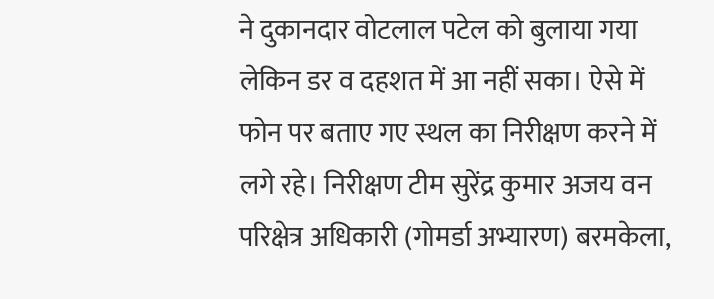ने दुकानदार वोटलाल पटेल को बुलाया गया लेकिन डर व दहशत में आ नहीं सका। ऐसे में फोन पर बताए गए स्थल का निरीक्षण करने में लगे रहे। निरीक्षण टीम सुरेंद्र कुमार अजय वन परिक्षेत्र अधिकारी (गोमर्डा अभ्यारण) बरमकेला,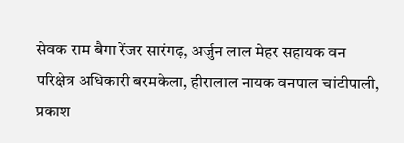सेवक राम बैगा रेंजर सारंगढ़, अर्जुन लाल मेहर सहायक वन परिक्षेत्र अधिकारी बरमकेला, हीरालाल नायक वनपाल चांटीपाली, प्रकाश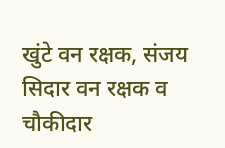खुंटे वन रक्षक, संजय सिदार वन रक्षक व चौकीदार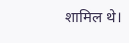शामिल थे।